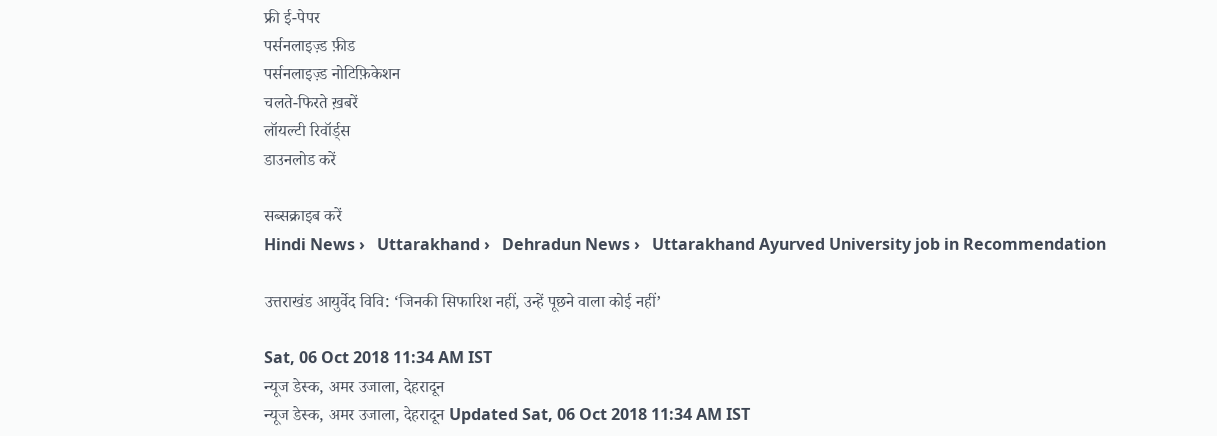फ्री ई-पेपर
पर्सनलाइज़्ड फ़ीड
पर्सनलाइज़्ड नोटिफ़िकेशन
चलते-फिरते ख़बरें
लॉयल्टी रिवॉर्ड्स
डाउनलोड करें

सब्सक्राइब करें
Hindi News ›   Uttarakhand ›   Dehradun News ›   Uttarakhand Ayurved University job in Recommendation

उत्तराखंड आयुर्वेद विवि: ‘जिनकी सिफारिश नहीं, उन्हें पूछने वाला कोई नहीं’

Sat, 06 Oct 2018 11:34 AM IST
न्यूज डेस्क, अमर उजाला, देहरादून
न्यूज डेस्क, अमर उजाला, देहरादून Updated Sat, 06 Oct 2018 11:34 AM IST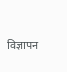विज्ञापन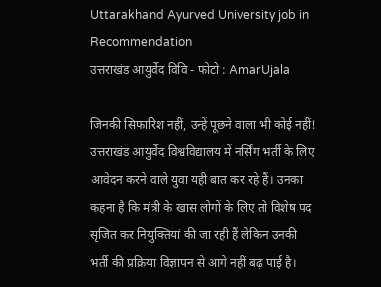Uttarakhand Ayurved University job in Recommendation
उत्तराखंड आयुर्वेद विवि - फोटो : AmarUjala

जिनकी सिफारिश नहीं, उन्हें पूछने वाला भी कोई नहीं! उत्तराखंड आयुर्वेद विश्वविद्यालय में नर्सिंग भर्ती के लिए आवेदन करने वाले युवा यही बात कर रहे हैं। उनका कहना है कि मंत्री के खास लोगों के लिए तो विशेष पद सृजित कर नियुक्तियां की जा रही हैं लेकिन उनकी भर्ती की प्रक्रिया विज्ञापन से आगे नहीं बढ़ पाई है।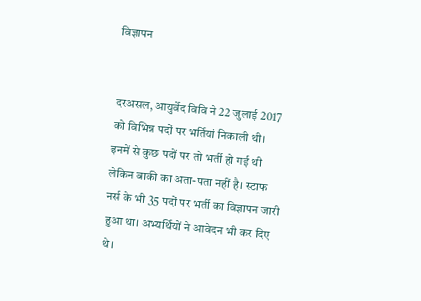विज्ञापन


दरअसल, आयुर्वेद विवि ने 22 जुलाई 2017 को विभिन्न पदों पर भर्तियां निकाली थी। इनमें से कुछ पदों पर तो भर्ती हो गई थी लेकिन बाकी का अता-पता नहीं है। स्टाफ नर्स के भी 35 पदों पर भर्ती का विज्ञापन जारी हुआ था। अभ्यर्थियों ने आवेदन भी कर दिए थे।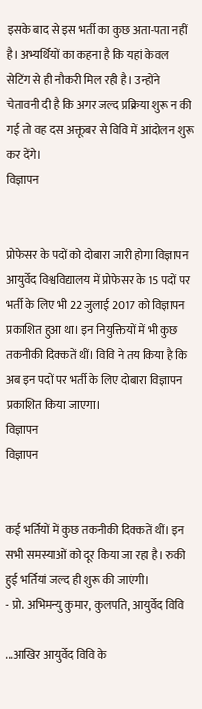इसके बाद से इस भर्ती का कुछ अता-पता नहीं है। अभ्यर्थियों का कहना है कि यहां केवल सेटिंग से ही नौकरी मिल रही है। उन्होंने चेतावनी दी है कि अगर जल्द प्रक्रिया शुरू न की गई तो वह दस अक्तूबर से विवि में आंदोलन शुरू कर देंगे।
विज्ञापन


प्रोफेसर के पदों को दोबारा जारी होगा विज्ञापन
आयुर्वेद विश्वविद्यालय में प्रोफेसर के 15 पदों पर भर्ती के लिए भी 22 जुलाई 2017 को विज्ञापन प्रकाशित हुआ था। इन नियुक्तियों में भी कुछ तकनीकी दिक्कतें थीं। विवि ने तय किया है कि अब इन पदों पर भर्ती के लिए दोबारा विज्ञापन प्रकाशित किया जाएगा।
विज्ञापन
विज्ञापन


कई भर्तियों में कुछ तकनीकी दिक्कतें थीं। इन सभी समस्याओं को दूर किया जा रहा है। रुकी हुई भर्तियां जल्द ही शुरू की जाएंगी।
- प्रो. अभिमन्यु कुमार, कुलपति, आयुर्वेद विवि

...आखिर आयुर्वेद विवि के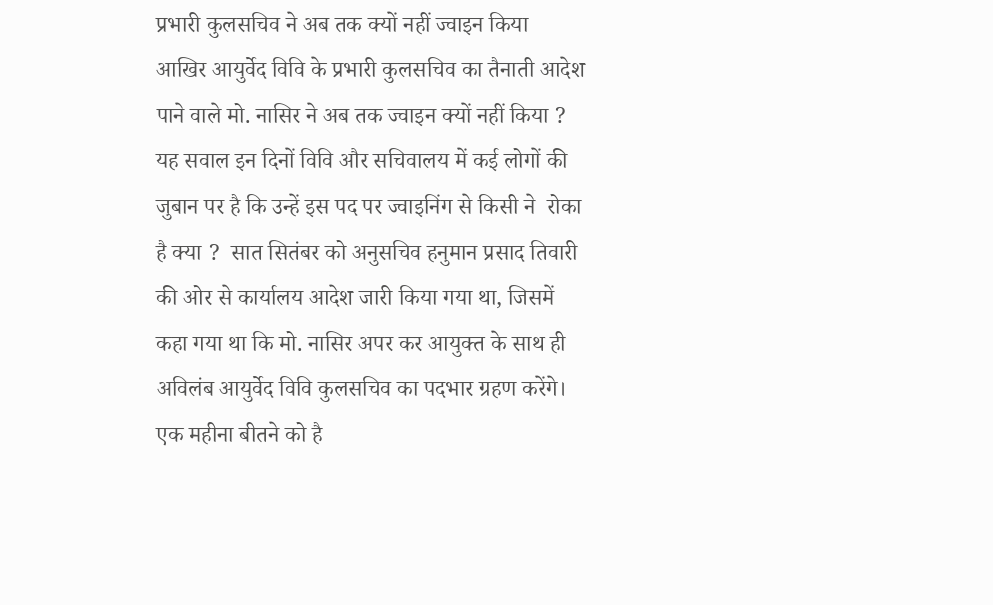प्रभारी कुलसचिव ने अब तक क्यों नहीं ज्वाइन किया
आखिर आयुर्वेद विवि के प्रभारी कुलसचिव का तैनाती आदेश पाने वाले मो. नासिर ने अब तक ज्वाइन क्यों नहीं किया ? यह सवाल इन दिनों विवि और सचिवालय में कई लोगों की जुबान पर है कि उन्हें इस पद पर ज्वाइनिंग से किसी ने  रोका है क्या ?  सात सितंबर को अनुसचिव हनुमान प्रसाद तिवारी की ओर से कार्यालय आदेश जारी किया गया था, जिसमें कहा गया था कि मो. नासिर अपर कर आयुक्त के साथ ही अविलंब आयुर्वेद विवि कुलसचिव का पदभार ग्रहण करेंगे। एक महीना बीतने को है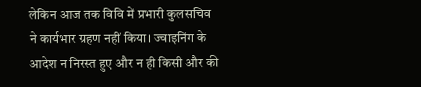लेकिन आज तक विवि में प्रभारी कुलसचिव ने कार्यभार ग्रहण नहीं किया। ज्वाइनिंग के आदेश न निरस्त हुए और न ही किसी और की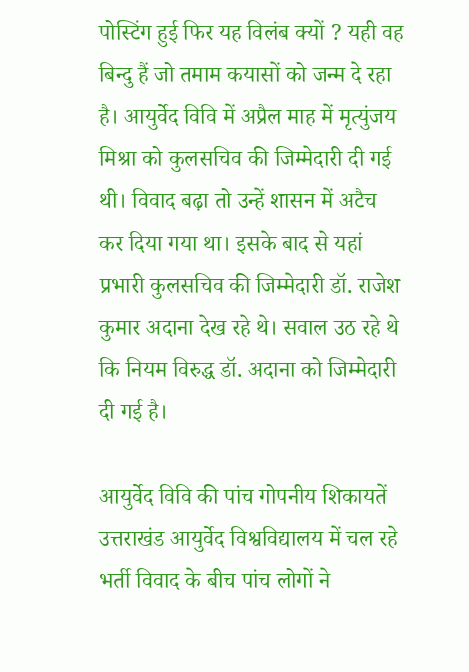पोस्टिंग हुई फिर यह विलंब क्यों ? यही वह बिन्दु हैं जो तमाम कयासों को जन्म दे रहा है। आयुर्वेद विवि में अप्रैल माह में मृत्युंजय मिश्रा को कुलसचिव की जिम्मेदारी दी गई थी। विवाद बढ़ा तो उन्हें शासन में अटैच कर दिया गया था। इसके बाद से यहां प्रभारी कुलसचिव की जिम्मेदारी डॉ. राजेश कुमार अदाना देख रहे थे। सवाल उठ रहे थे कि नियम विरुद्ध डॉ. अदाना को जिम्मेदारी दी गई है।

आयुर्वेद विवि की पांच गोपनीय शिकायतें
उत्तराखंड आयुर्वेद विश्वविद्यालय में चल रहे भर्ती विवाद के बीच पांच लोगों ने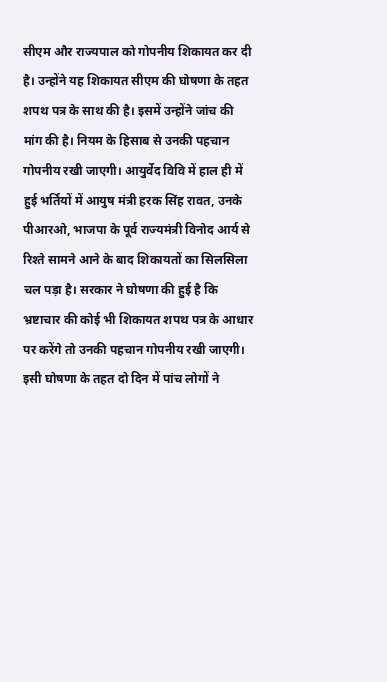सीएम और राज्यपाल को गोपनीय शिकायत कर दी है। उन्होंने यह शिकायत सीएम की घोषणा के तहत शपथ पत्र के साथ की है। इसमें उन्होंने जांच की मांग की है। नियम के हिसाब से उनकी पहचान गोपनीय रखी जाएगी। आयुर्वेद विवि में हाल ही में हुई भर्तियों में आयुष मंत्री हरक सिंह रावत, उनके पीआरओ, भाजपा के पूर्व राज्यमंत्री विनोद आर्य से रिश्ते सामने आने के बाद शिकायतों का सिलसिला चल पड़ा है। सरकार ने घोषणा की हुई है कि भ्रष्टाचार की कोई भी शिकायत शपथ पत्र के आधार पर करेंगे तो उनकी पहचान गोपनीय रखी जाएगी। इसी घोषणा के तहत दो दिन में पांच लोगों ने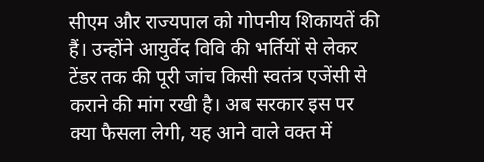सीएम और राज्यपाल को गोपनीय शिकायतें की हैं। उन्होंने आयुर्वेद विवि की भर्तियों से लेकर टेंडर तक की पूरी जांच किसी स्वतंत्र एजेंसी से कराने की मांग रखी है। अब सरकार इस पर क्या फैसला लेगी, यह आने वाले वक्त में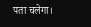पता चलेगा।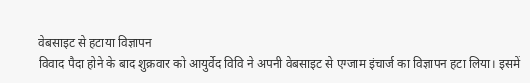वेबसाइट से हटाया विज्ञापन
विवाद पैदा होने के बाद शुक्रवार को आयुर्वेद विवि ने अपनी वेबसाइट से एग्जाम इंचार्ज का विज्ञापन हटा लिया। इसमें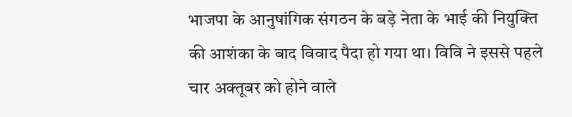भाजपा के आनुषांगिक संगठन के बड़े नेता के भाई की नियुक्ति की आशंका के बाद विवाद पैदा हो गया था। विवि ने इससे पहले चार अक्तूबर को होने वाले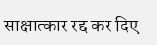साक्षात्कार रद्द कर दिए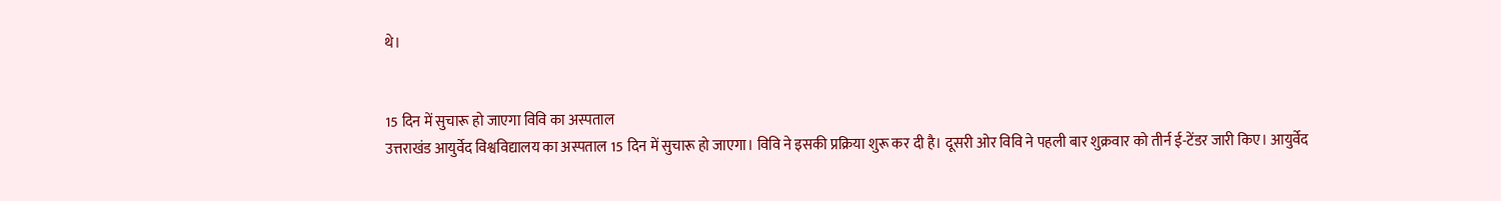थे।


15 दिन में सुचारू हो जाएगा विवि का अस्पताल
उत्तराखंड आयुर्वेद विश्वविद्यालय का अस्पताल 15 दिन में सुचारू हो जाएगा। विवि ने इसकी प्रक्रिया शुरू कर दी है। दूसरी ओर विवि ने पहली बार शुक्रवार को तीर्न ई-टेंडर जारी किए। आयुर्वेद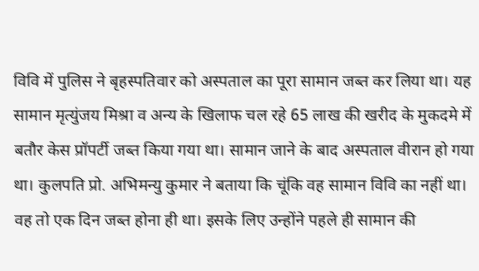विवि में पुलिस ने बृहस्पतिवार को अस्पताल का पूरा सामान जब्त कर लिया था। यह सामान मृत्युंजय मिश्रा व अन्य के खिलाफ चल रहे 65 लाख की खरीद के मुकदमे में बतौर केस प्रॉपर्टी जब्त किया गया था। सामान जाने के बाद अस्पताल वीरान हो गया था। कुलपति प्रो. अभिमन्यु कुमार ने बताया कि चूंकि वह सामान विवि का नहीं था। वह तो एक दिन जब्त होना ही था। इसके लिए उन्होंने पहले ही सामान की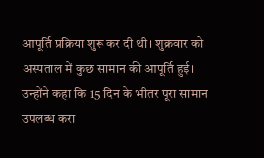आपूर्ति प्रक्रिया शुरू कर दी थी। शुक्रवार को अस्पताल में कुछ सामान की आपूर्ति हुई। उन्होंने कहा कि 15 दिन के भीतर पूरा सामान उपलब्ध करा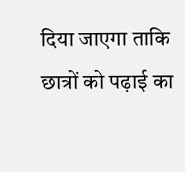दिया जाएगा ताकि छात्रों को पढ़ाई का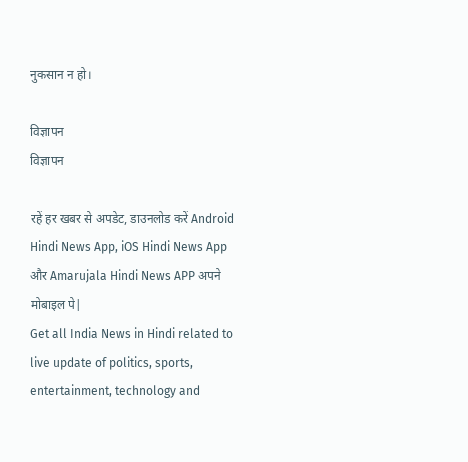नुकसान न हो।

विज्ञापन
विज्ञापन

रहें हर खबर से अपडेट, डाउनलोड करें Android Hindi News App, iOS Hindi News App और Amarujala Hindi News APP अपने मोबाइल पे|
Get all India News in Hindi related to live update of politics, sports, entertainment, technology and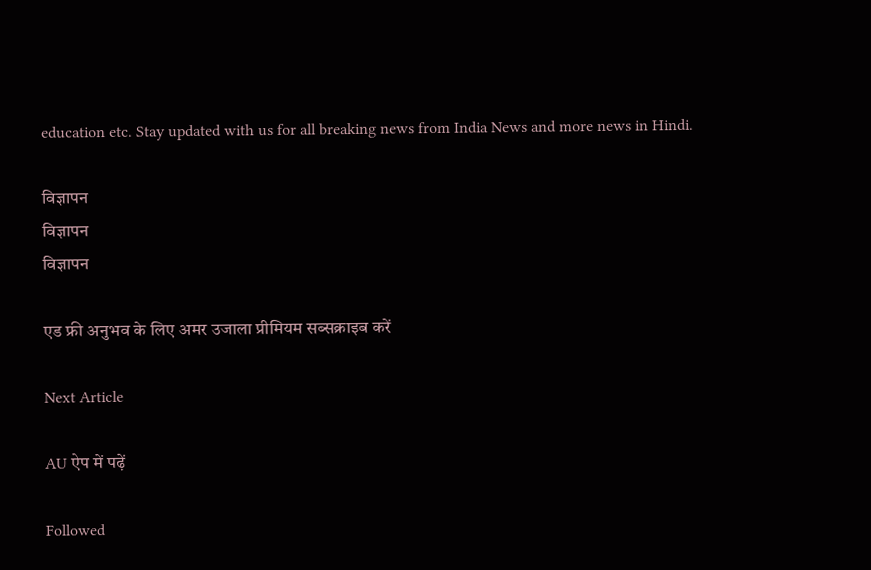education etc. Stay updated with us for all breaking news from India News and more news in Hindi.

विज्ञापन
विज्ञापन
विज्ञापन

एड फ्री अनुभव के लिए अमर उजाला प्रीमियम सब्सक्राइब करें

Next Article

AU ऐप में पढ़ें

Followed